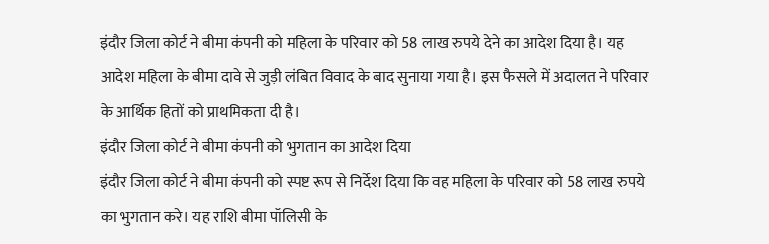इंदौर जिला कोर्ट ने बीमा कंपनी को महिला के परिवार को 58 लाख रुपये देने का आदेश दिया है। यह आदेश महिला के बीमा दावे से जुड़ी लंबित विवाद के बाद सुनाया गया है। इस फैसले में अदालत ने परिवार के आर्थिक हितों को प्राथमिकता दी है।
इंदौर जिला कोर्ट ने बीमा कंपनी को भुगतान का आदेश दिया
इंदौर जिला कोर्ट ने बीमा कंपनी को स्पष्ट रूप से निर्देश दिया कि वह महिला के परिवार को 58 लाख रुपये का भुगतान करे। यह राशि बीमा पॉलिसी के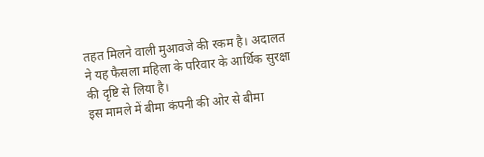तहत मिलने वाली मुआवजे की रकम है। अदालत ने यह फैसला महिला के परिवार के आर्थिक सुरक्षा की दृष्टि से लिया है।
इस मामले में बीमा कंपनी की ओर से बीमा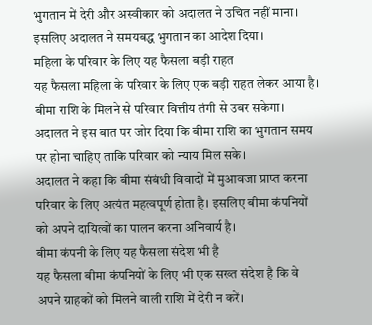भुगतान में देरी और अस्वीकार को अदालत ने उचित नहीं माना। इसलिए अदालत ने समयबद्ध भुगतान का आदेश दिया।
महिला के परिवार के लिए यह फैसला बड़ी राहत
यह फैसला महिला के परिवार के लिए एक बड़ी राहत लेकर आया है। बीमा राशि के मिलने से परिवार वित्तीय तंगी से उबर सकेगा। अदालत ने इस बात पर जोर दिया कि बीमा राशि का भुगतान समय पर होना चाहिए ताकि परिवार को न्याय मिल सके।
अदालत ने कहा कि बीमा संबंधी विवादों में मुआवजा प्राप्त करना परिवार के लिए अत्यंत महत्वपूर्ण होता है। इसलिए बीमा कंपनियों को अपने दायित्वों का पालन करना अनिवार्य है।
बीमा कंपनी के लिए यह फैसला संदेश भी है
यह फैसला बीमा कंपनियों के लिए भी एक सख्त संदेश है कि वे अपने ग्राहकों को मिलने वाली राशि में देरी न करें।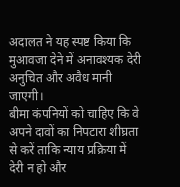अदालत ने यह स्पष्ट किया कि मुआवजा देने में अनावश्यक देरी अनुचित और अवैध मानी जाएगी।
बीमा कंपनियों को चाहिए कि वे अपने दावों का निपटारा शीघ्रता से करें ताकि न्याय प्रक्रिया में देरी न हो और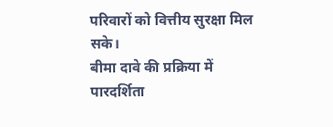परिवारों को वित्तीय सुरक्षा मिल सके।
बीमा दावे की प्रक्रिया में पारदर्शिता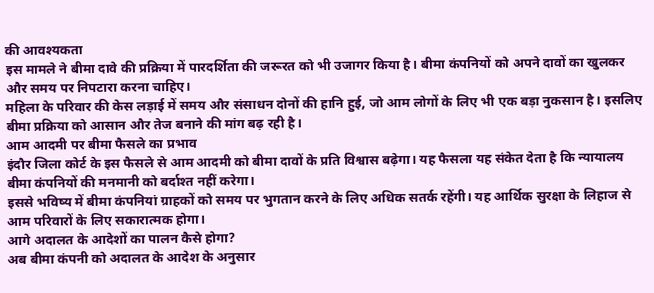की आवश्यकता
इस मामले ने बीमा दावे की प्रक्रिया में पारदर्शिता की जरूरत को भी उजागर किया है। बीमा कंपनियों को अपने दावों का खुलकर और समय पर निपटारा करना चाहिए।
महिला के परिवार की केस लड़ाई में समय और संसाधन दोनों की हानि हुई, जो आम लोगों के लिए भी एक बड़ा नुकसान है। इसलिए बीमा प्रक्रिया को आसान और तेज बनाने की मांग बढ़ रही है।
आम आदमी पर बीमा फैसले का प्रभाव
इंदौर जिला कोर्ट के इस फैसले से आम आदमी को बीमा दावों के प्रति विश्वास बढ़ेगा। यह फैसला यह संकेत देता है कि न्यायालय बीमा कंपनियों की मनमानी को बर्दाश्त नहीं करेगा।
इससे भविष्य में बीमा कंपनियां ग्राहकों को समय पर भुगतान करने के लिए अधिक सतर्क रहेंगी। यह आर्थिक सुरक्षा के लिहाज से आम परिवारों के लिए सकारात्मक होगा।
आगे अदालत के आदेशों का पालन कैसे होगा?
अब बीमा कंपनी को अदालत के आदेश के अनुसार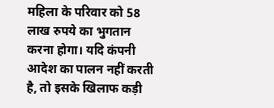महिला के परिवार को 58 लाख रुपये का भुगतान करना होगा। यदि कंपनी आदेश का पालन नहीं करती है, तो इसके खिलाफ कड़ी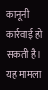कानूनी कार्रवाई हो सकती है।
यह मामला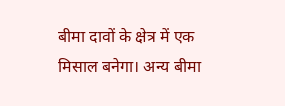बीमा दावों के क्षेत्र में एक मिसाल बनेगा। अन्य बीमा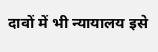दावों में भी न्यायालय इसे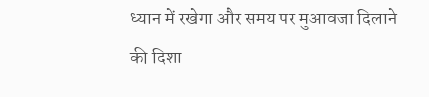ध्यान में रखेगा और समय पर मुआवजा दिलाने की दिशा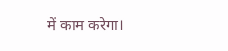में काम करेगा।